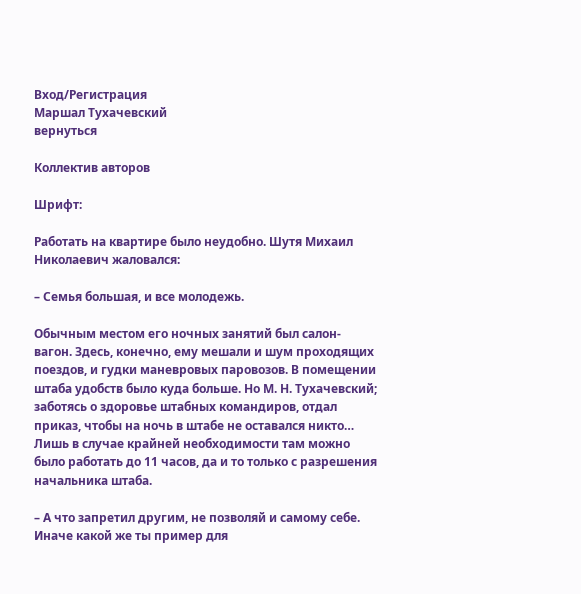Вход/Регистрация
Маршал Тухачевский
вернуться

Коллектив авторов

Шрифт:

Работать на квартире было неудобно. Шутя Михаил Николаевич жаловался:

– Семья большая, и все молодежь.

Обычным местом его ночных занятий был салон-вагон. Здесь, конечно, ему мешали и шум проходящих поездов, и гудки маневровых паровозов. В помещении штаба удобств было куда больше. Но М. Н. Тухачевский; заботясь о здоровье штабных командиров, отдал приказ, чтобы на ночь в штабе не оставался никто… Лишь в случае крайней необходимости там можно было работать до 11 часов, да и то только с разрешения начальника штаба.

– А что запретил другим, не позволяй и самому себе. Иначе какой же ты пример для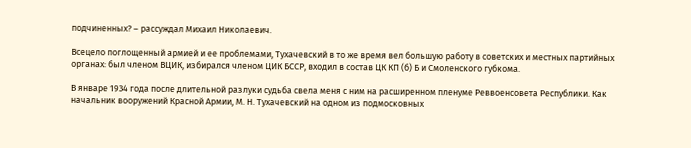подчиненных? – рассуждал Михаил Николаевич.

Всецело поглощенный армией и ее проблемами, Тухачевский в то же время вел большую работу в советских и местных партийных органах: был членом ВЦИК, избирался членом ЦИК БССР, входил в состав ЦК КП (б) Б и Смоленского губкома.

В январе 1934 года после длительной разлуки судьба свела меня с ним на расширенном пленуме Реввоенсовета Республики. Как начальник вооружений Красной Армии, М. Н. Тухачевский на одном из подмосковных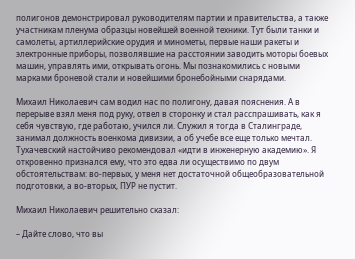полигонов демонстрировал руководителям партии и правительства, а также участникам пленума образцы новейшей военной техники. Тут были танки и самолеты, артиллерийские орудия и минометы, первые наши ракеты и электронные приборы, позволявшие на расстоянии заводить моторы боевых машин, управлять ими, открывать огонь. Мы познакомились с новыми марками броневой стали и новейшими бронебойными снарядами.

Михаил Николаевич сам водил нас по полигону, давая пояснения. А в перерыве взял меня под руку, отвел в сторонку и стал расспрашивать, как я себя чувствую, где работаю, учился ли. Служил я тогда в Сталинграде, занимал должность военкома дивизии, а об учебе все еще только мечтал. Тухачевский настойчиво рекомендовал «идти в инженерную академию». Я откровенно признался ему, что это едва ли осуществимо по двум обстоятельствам: во-первых, у меня нет достаточной общеобразовательной подготовки, а во-вторых, ПУР не пустит.

Михаил Николаевич решительно сказал:

– Дайте слово, что вы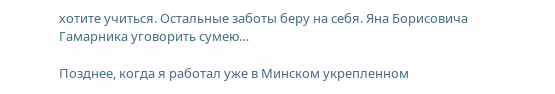хотите учиться. Остальные заботы беру на себя. Яна Борисовича Гамарника уговорить сумею…

Позднее, когда я работал уже в Минском укрепленном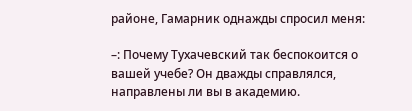районе, Гамарник однажды спросил меня:

–: Почему Тухачевский так беспокоится о вашей учебе? Он дважды справлялся, направлены ли вы в академию.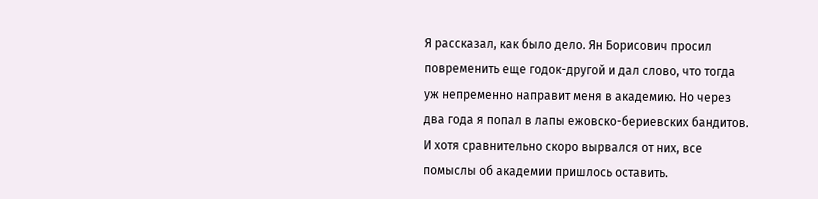Я рассказал, как было дело. Ян Борисович просил повременить еще годок-другой и дал слово, что тогда уж непременно направит меня в академию. Но через два года я попал в лапы ежовско-бериевских бандитов. И хотя сравнительно скоро вырвался от них, все помыслы об академии пришлось оставить.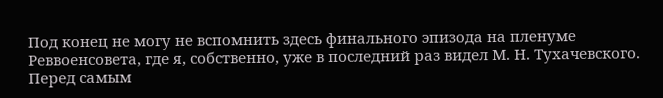Под конец не могу не вспомнить здесь финального эпизода на пленуме Реввоенсовета, где я, собственно, уже в последний раз видел М. Н. Тухачевского. Перед самым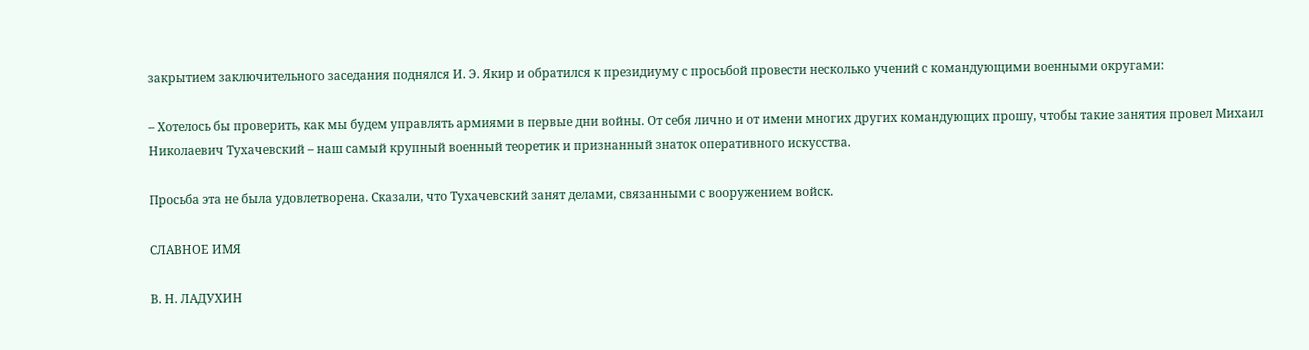закрытием заключительного заседания поднялся И. Э. Якир и обратился к президиуму с просьбой провести несколько учений с командующими военными округами:

– Хотелось бы проверить, как мы будем управлять армиями в первые дни войны. От себя лично и от имени многих других командующих прошу, чтобы такие занятия провел Михаил Николаевич Тухачевский – наш самый крупный военный теоретик и признанный знаток оперативного искусства.

Просьба эта не была удовлетворена. Сказали, что Тухачевский занят делами, связанными с вооружением войск.

СЛАВНОЕ ИМЯ

В. Н. ЛАДУХИН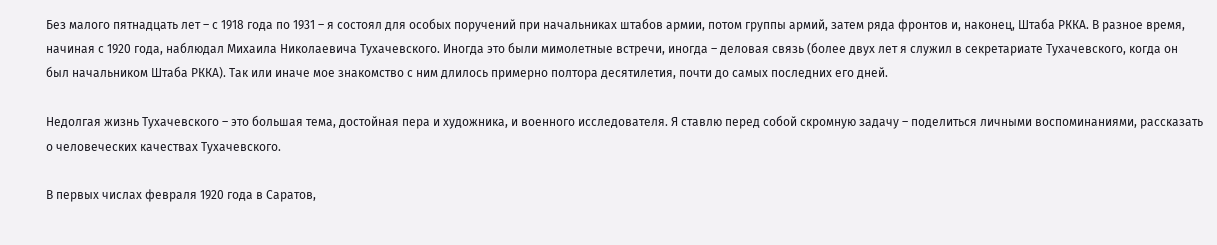Без малого пятнадцать лет – с 1918 года по 1931 – я состоял для особых поручений при начальниках штабов армии, потом группы армий, затем ряда фронтов и, наконец, Штаба РККА. В разное время, начиная с 1920 года, наблюдал Михаила Николаевича Тухачевского. Иногда это были мимолетные встречи, иногда – деловая связь (более двух лет я служил в секретариате Тухачевского, когда он был начальником Штаба РККА). Так или иначе мое знакомство с ним длилось примерно полтора десятилетия, почти до самых последних его дней.

Недолгая жизнь Тухачевского – это большая тема, достойная пера и художника, и военного исследователя. Я ставлю перед собой скромную задачу – поделиться личными воспоминаниями, рассказать о человеческих качествах Тухачевского.

В первых числах февраля 1920 года в Саратов,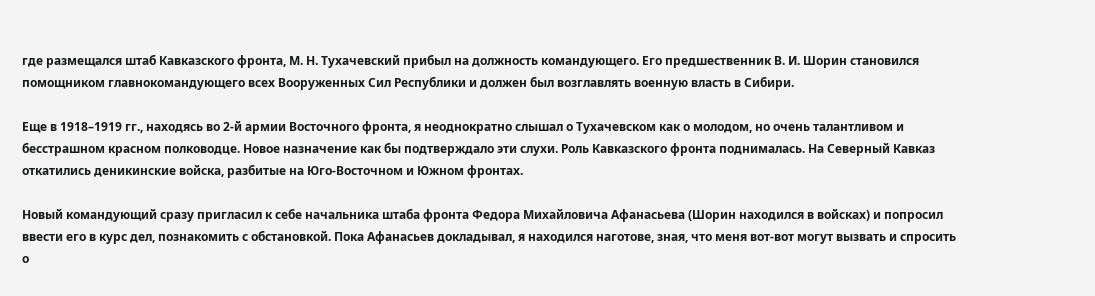где размещался штаб Кавказского фронта, М. Н. Тухачевский прибыл на должность командующего. Его предшественник В. И. Шорин становился помощником главнокомандующего всех Вооруженных Сил Республики и должен был возглавлять военную власть в Сибири.

Еще в 1918–1919 гг., находясь во 2-й армии Восточного фронта, я неоднократно слышал о Тухачевском как о молодом, но очень талантливом и бесстрашном красном полководце. Новое назначение как бы подтверждало эти слухи. Роль Кавказского фронта поднималась. На Северный Кавказ откатились деникинские войска, разбитые на Юго-Восточном и Южном фронтах.

Новый командующий сразу пригласил к себе начальника штаба фронта Федора Михайловича Афанасьева (Шорин находился в войсках) и попросил ввести его в курс дел, познакомить с обстановкой. Пока Афанасьев докладывал, я находился наготове, зная, что меня вот-вот могут вызвать и спросить о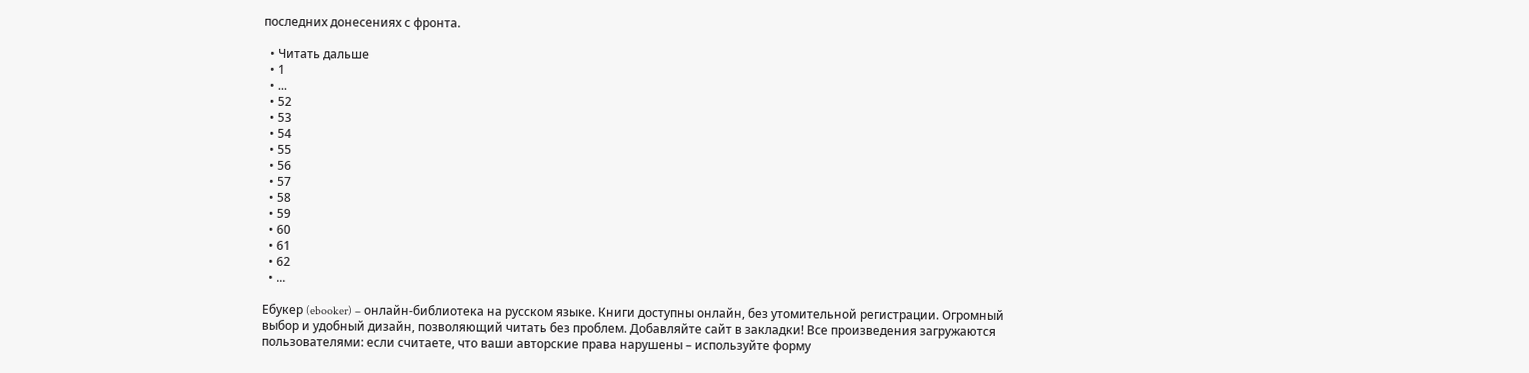последних донесениях с фронта.

  • Читать дальше
  • 1
  • ...
  • 52
  • 53
  • 54
  • 55
  • 56
  • 57
  • 58
  • 59
  • 60
  • 61
  • 62
  • ...

Ебукер (ebooker) – онлайн-библиотека на русском языке. Книги доступны онлайн, без утомительной регистрации. Огромный выбор и удобный дизайн, позволяющий читать без проблем. Добавляйте сайт в закладки! Все произведения загружаются пользователями: если считаете, что ваши авторские права нарушены – используйте форму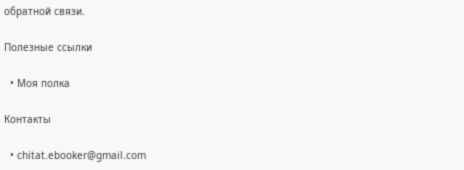обратной связи.

Полезные ссылки

  • Моя полка

Контакты

  • chitat.ebooker@gmail.com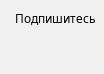Подпишитесь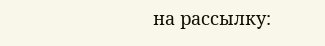на рассылку: